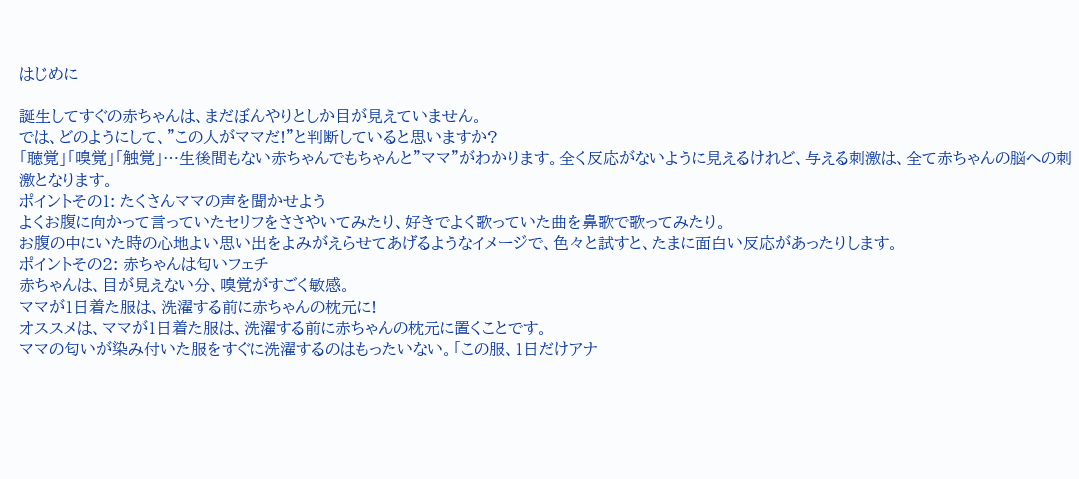はじめに

誕生してすぐの赤ちゃんは、まだぼんやりとしか目が見えていません。
では、どのようにして、"この人がママだ!"と判断していると思いますか?
「聴覚」「嗅覚」「触覚」…生後間もない赤ちゃんでもちゃんと"ママ"がわかります。全く反応がないように見えるけれど、与える刺激は、全て赤ちゃんの脳への刺激となります。
ポイントその1: たくさんママの声を聞かせよう
よくお腹に向かって言っていたセリフをささやいてみたり、好きでよく歌っていた曲を鼻歌で歌ってみたり。
お腹の中にいた時の心地よい思い出をよみがえらせてあげるようなイメージで、色々と試すと、たまに面白い反応があったりします。
ポイントその2: 赤ちゃんは匂いフェチ
赤ちゃんは、目が見えない分、嗅覚がすごく敏感。
ママが1日着た服は、洗濯する前に赤ちゃんの枕元に!
オススメは、ママが1日着た服は、洗濯する前に赤ちゃんの枕元に置くことです。
ママの匂いが染み付いた服をすぐに洗濯するのはもったいない。「この服、1日だけアナ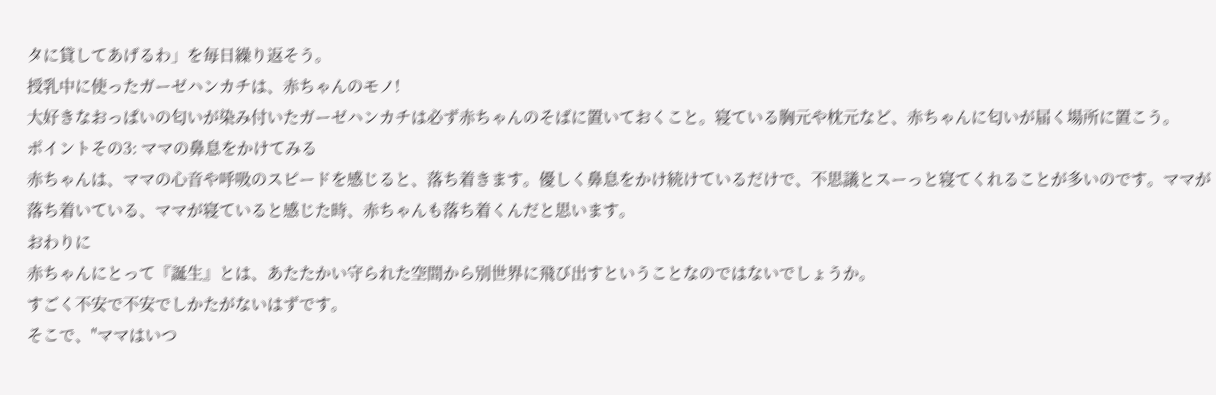タに貸してあげるわ」を毎日繰り返そう。
授乳中に使ったガーゼハンカチは、赤ちゃんのモノ!
大好きなおっぱいの匂いが染み付いたガーゼハンカチは必ず赤ちゃんのそばに置いておくこと。寝ている胸元や枕元など、赤ちゃんに匂いが届く場所に置こう。
ポイントその3: ママの鼻息をかけてみる
赤ちゃんは、ママの心音や呼吸のスピードを感じると、落ち着きます。優しく鼻息をかけ続けているだけで、不思議とスーっと寝てくれることが多いのです。ママが落ち着いている、ママが寝ていると感じた時、赤ちゃんも落ち着くんだと思います。
おわりに
赤ちゃんにとって『誕生』とは、あたたかい守られた空間から別世界に飛び出すということなのではないでしょうか。
すごく不安で不安でしかたがないはずです。
そこで、"ママはいつ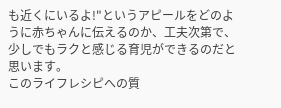も近くにいるよ!"というアピールをどのように赤ちゃんに伝えるのか、工夫次第で、少しでもラクと感じる育児ができるのだと思います。
このライフレシピへの質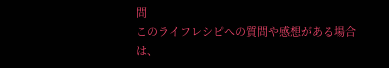問
このライフレシピへの質問や感想がある場合は、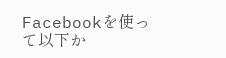Facebookを使って以下か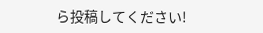ら投稿してください!